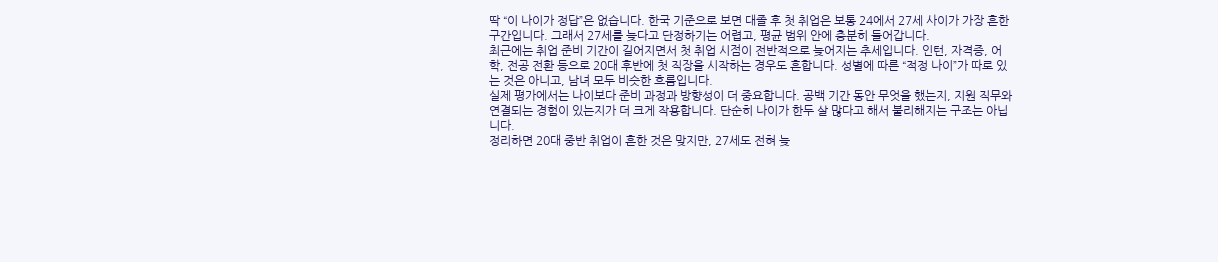딱 “이 나이가 정답”은 없습니다. 한국 기준으로 보면 대졸 후 첫 취업은 보통 24에서 27세 사이가 가장 흔한 구간입니다. 그래서 27세를 늦다고 단정하기는 어렵고, 평균 범위 안에 충분히 들어갑니다.
최근에는 취업 준비 기간이 길어지면서 첫 취업 시점이 전반적으로 늦어지는 추세입니다. 인턴, 자격증, 어학, 전공 전환 등으로 20대 후반에 첫 직장을 시작하는 경우도 흔합니다. 성별에 따른 “적정 나이”가 따로 있는 것은 아니고, 남녀 모두 비슷한 흐름입니다.
실제 평가에서는 나이보다 준비 과정과 방향성이 더 중요합니다. 공백 기간 동안 무엇을 했는지, 지원 직무와 연결되는 경험이 있는지가 더 크게 작용합니다. 단순히 나이가 한두 살 많다고 해서 불리해지는 구조는 아닙니다.
정리하면 20대 중반 취업이 흔한 것은 맞지만, 27세도 전혀 늦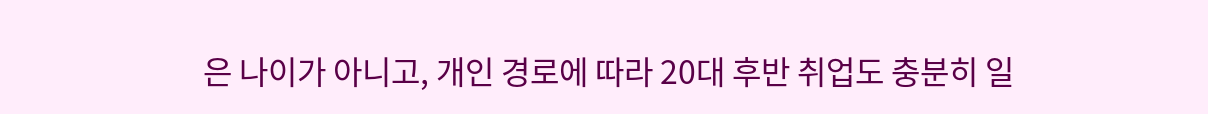은 나이가 아니고, 개인 경로에 따라 20대 후반 취업도 충분히 일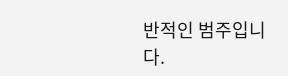반적인 범주입니다.